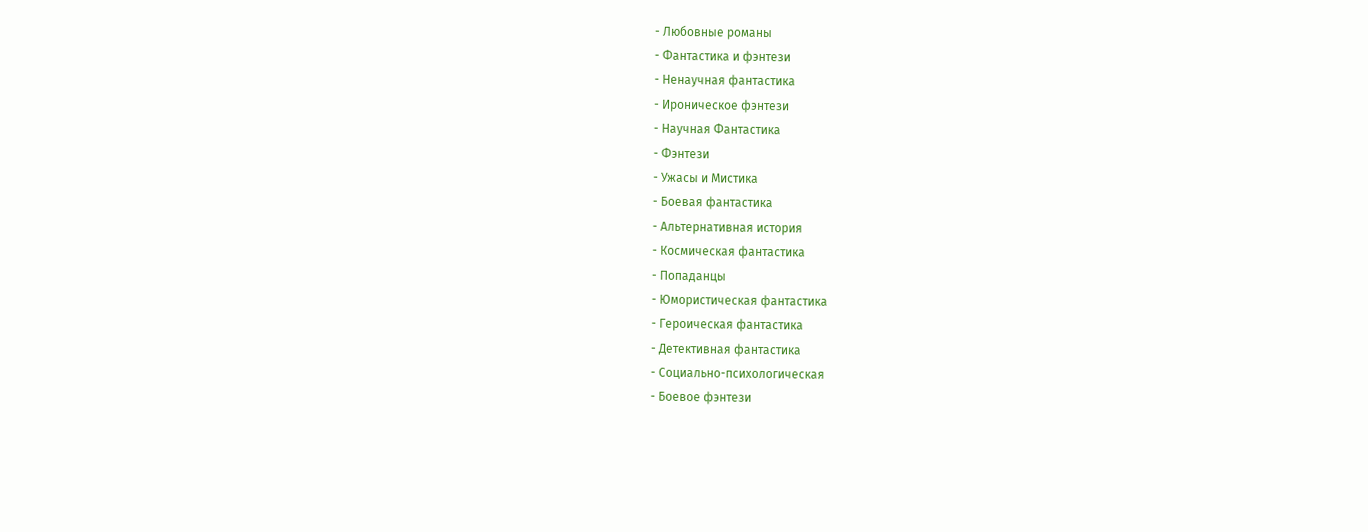- Любовные романы
- Фантастика и фэнтези
- Ненаучная фантастика
- Ироническое фэнтези
- Научная Фантастика
- Фэнтези
- Ужасы и Мистика
- Боевая фантастика
- Альтернативная история
- Космическая фантастика
- Попаданцы
- Юмористическая фантастика
- Героическая фантастика
- Детективная фантастика
- Социально-психологическая
- Боевое фэнтези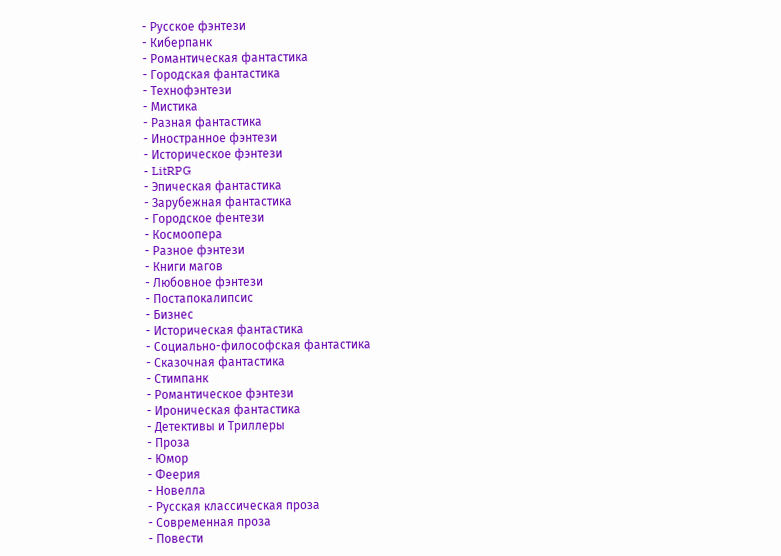- Русское фэнтези
- Киберпанк
- Романтическая фантастика
- Городская фантастика
- Технофэнтези
- Мистика
- Разная фантастика
- Иностранное фэнтези
- Историческое фэнтези
- LitRPG
- Эпическая фантастика
- Зарубежная фантастика
- Городское фентези
- Космоопера
- Разное фэнтези
- Книги магов
- Любовное фэнтези
- Постапокалипсис
- Бизнес
- Историческая фантастика
- Социально-философская фантастика
- Сказочная фантастика
- Стимпанк
- Романтическое фэнтези
- Ироническая фантастика
- Детективы и Триллеры
- Проза
- Юмор
- Феерия
- Новелла
- Русская классическая проза
- Современная проза
- Повести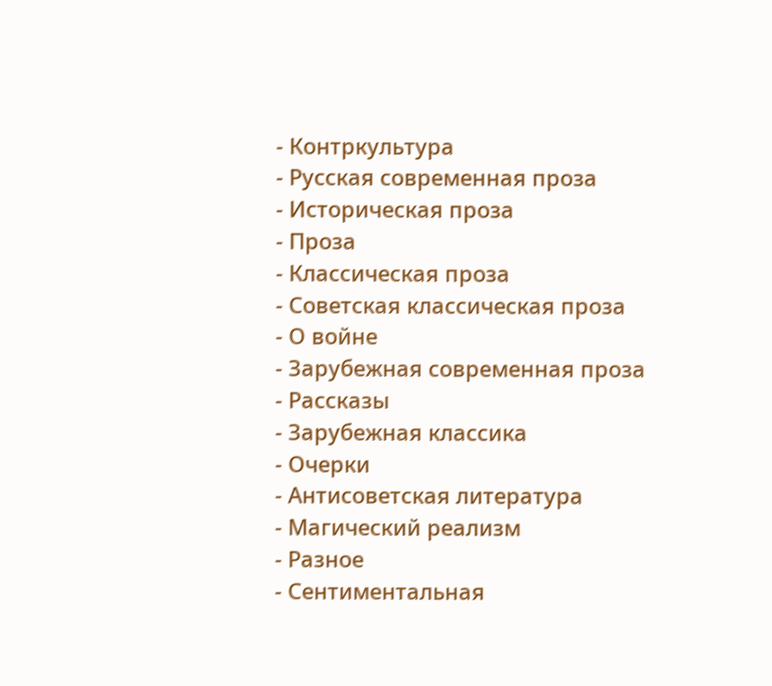- Контркультура
- Русская современная проза
- Историческая проза
- Проза
- Классическая проза
- Советская классическая проза
- О войне
- Зарубежная современная проза
- Рассказы
- Зарубежная классика
- Очерки
- Антисоветская литература
- Магический реализм
- Разное
- Сентиментальная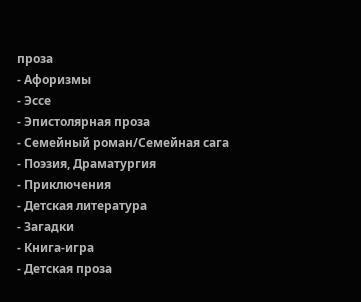проза
- Афоризмы
- Эссе
- Эпистолярная проза
- Семейный роман/Семейная сага
- Поэзия, Драматургия
- Приключения
- Детская литература
- Загадки
- Книга-игра
- Детская проза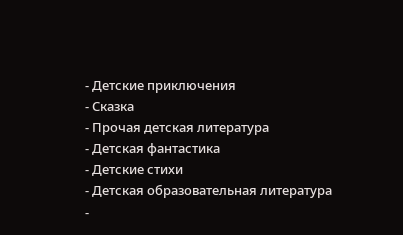- Детские приключения
- Сказка
- Прочая детская литература
- Детская фантастика
- Детские стихи
- Детская образовательная литература
-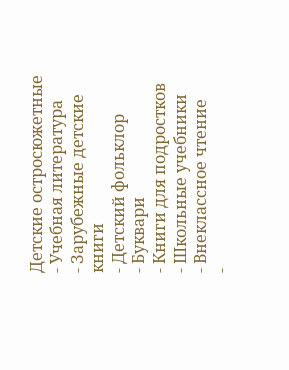Детские остросюжетные
- Учебная литература
- Зарубежные детские книги
- Детский фольклор
- Буквари
- Книги для подростков
- Школьные учебники
- Внеклассное чтение
-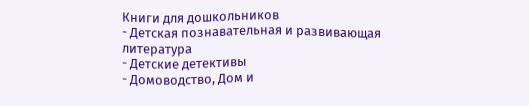Книги для дошкольников
- Детская познавательная и развивающая литература
- Детские детективы
- Домоводство, Дом и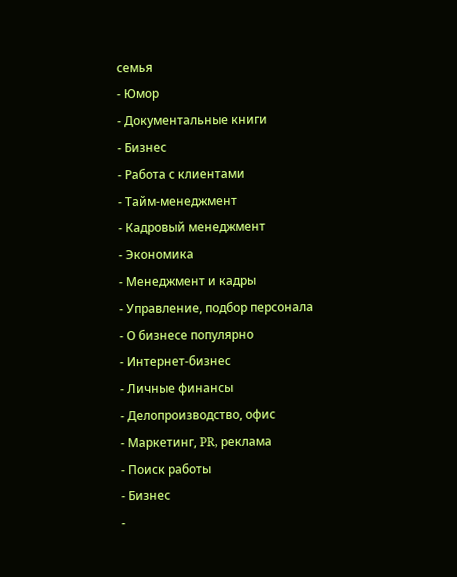семья
- Юмор
- Документальные книги
- Бизнес
- Работа с клиентами
- Тайм-менеджмент
- Кадровый менеджмент
- Экономика
- Менеджмент и кадры
- Управление, подбор персонала
- О бизнесе популярно
- Интернет-бизнес
- Личные финансы
- Делопроизводство, офис
- Маркетинг, PR, реклама
- Поиск работы
- Бизнес
-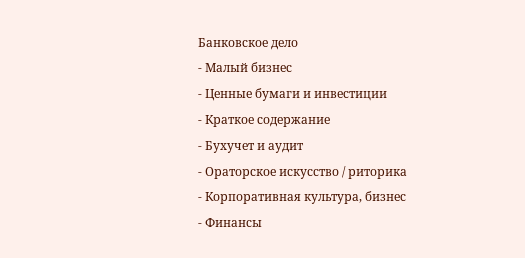Банковское дело
- Малый бизнес
- Ценные бумаги и инвестиции
- Краткое содержание
- Бухучет и аудит
- Ораторское искусство / риторика
- Корпоративная культура, бизнес
- Финансы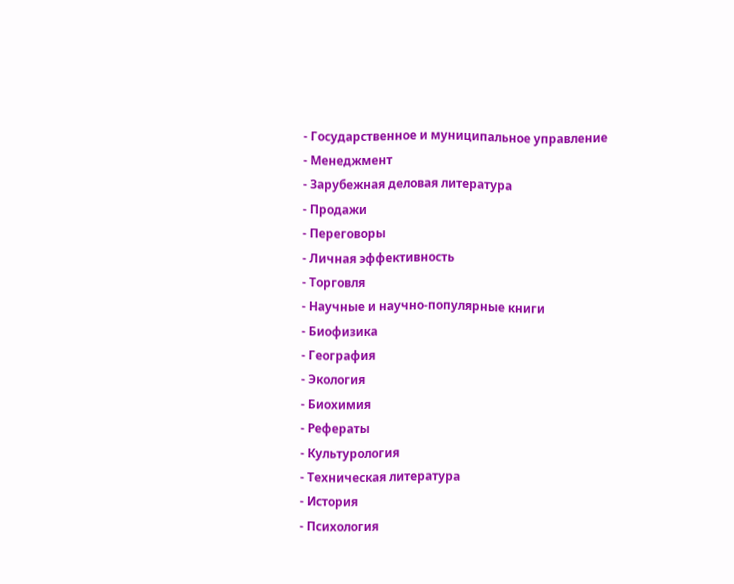- Государственное и муниципальное управление
- Менеджмент
- Зарубежная деловая литература
- Продажи
- Переговоры
- Личная эффективность
- Торговля
- Научные и научно-популярные книги
- Биофизика
- География
- Экология
- Биохимия
- Рефераты
- Культурология
- Техническая литература
- История
- Психология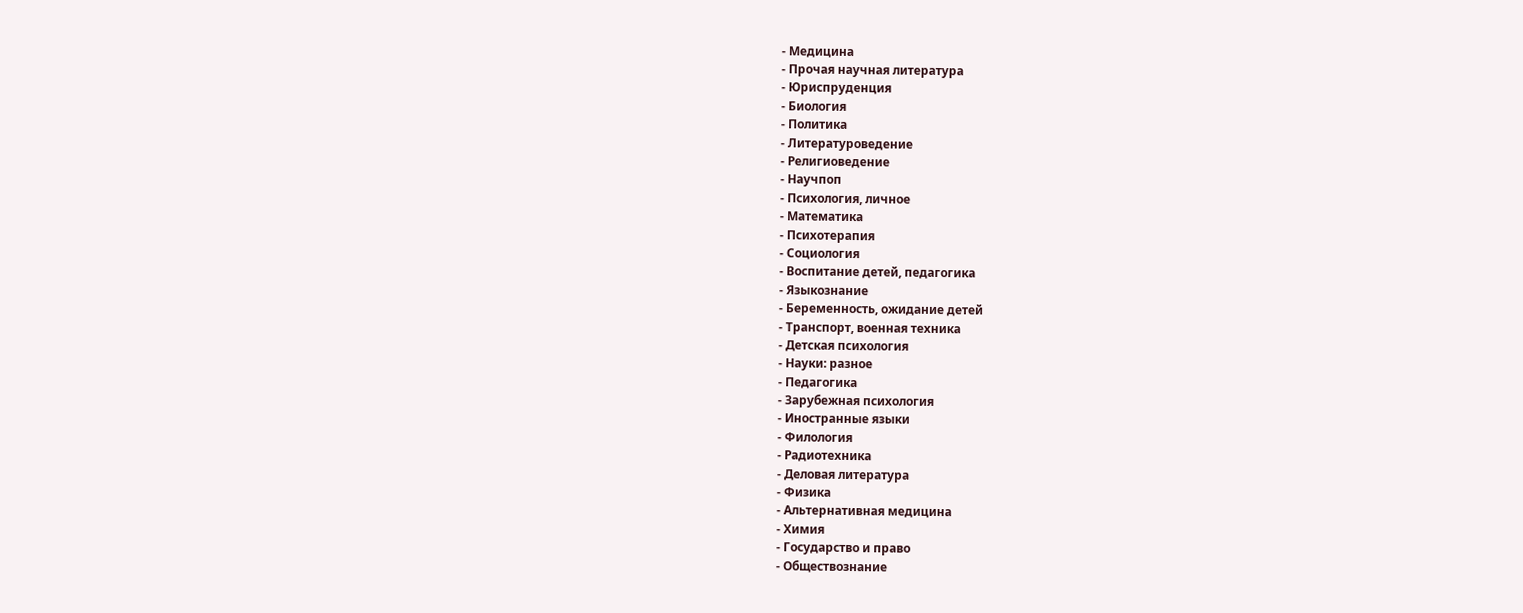- Медицина
- Прочая научная литература
- Юриспруденция
- Биология
- Политика
- Литературоведение
- Религиоведение
- Научпоп
- Психология, личное
- Математика
- Психотерапия
- Социология
- Воспитание детей, педагогика
- Языкознание
- Беременность, ожидание детей
- Транспорт, военная техника
- Детская психология
- Науки: разное
- Педагогика
- Зарубежная психология
- Иностранные языки
- Филология
- Радиотехника
- Деловая литература
- Физика
- Альтернативная медицина
- Химия
- Государство и право
- Обществознание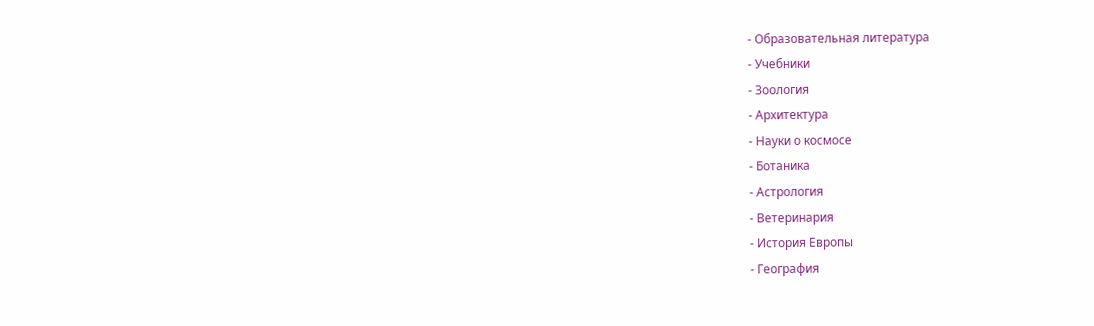- Образовательная литература
- Учебники
- Зоология
- Архитектура
- Науки о космосе
- Ботаника
- Астрология
- Ветеринария
- История Европы
- География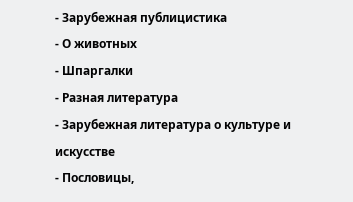- Зарубежная публицистика
- О животных
- Шпаргалки
- Разная литература
- Зарубежная литература о культуре и искусстве
- Пословицы,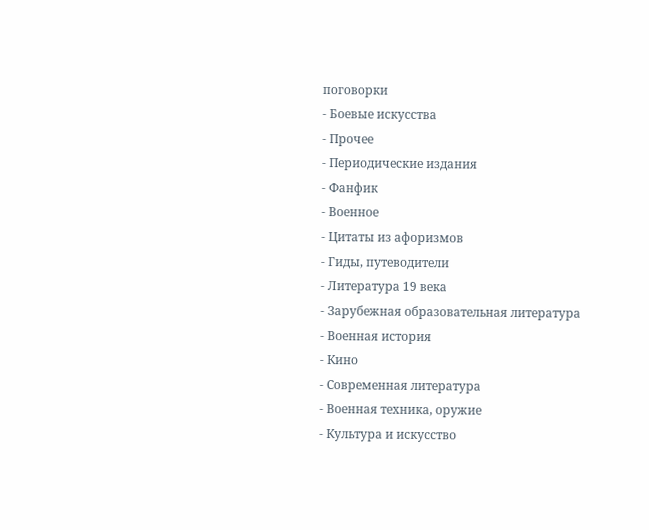поговорки
- Боевые искусства
- Прочее
- Периодические издания
- Фанфик
- Военное
- Цитаты из афоризмов
- Гиды, путеводители
- Литература 19 века
- Зарубежная образовательная литература
- Военная история
- Кино
- Современная литература
- Военная техника, оружие
- Культура и искусство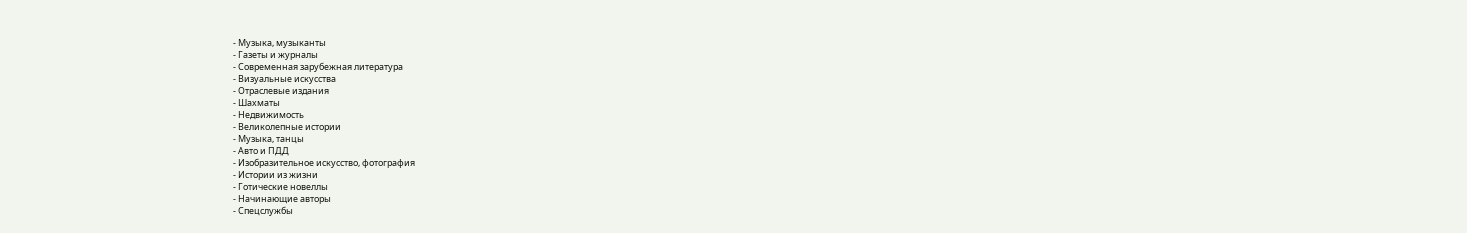- Музыка, музыканты
- Газеты и журналы
- Современная зарубежная литература
- Визуальные искусства
- Отраслевые издания
- Шахматы
- Недвижимость
- Великолепные истории
- Музыка, танцы
- Авто и ПДД
- Изобразительное искусство, фотография
- Истории из жизни
- Готические новеллы
- Начинающие авторы
- Спецслужбы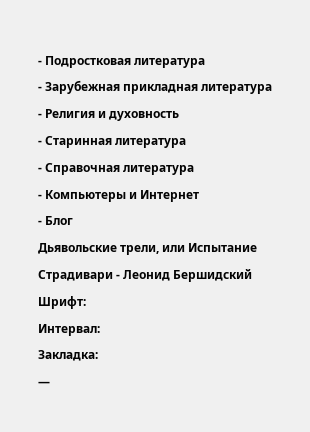- Подростковая литература
- Зарубежная прикладная литература
- Религия и духовность
- Старинная литература
- Справочная литература
- Компьютеры и Интернет
- Блог
Дьявольские трели, или Испытание Страдивари - Леонид Бершидский
Шрифт:
Интервал:
Закладка:
—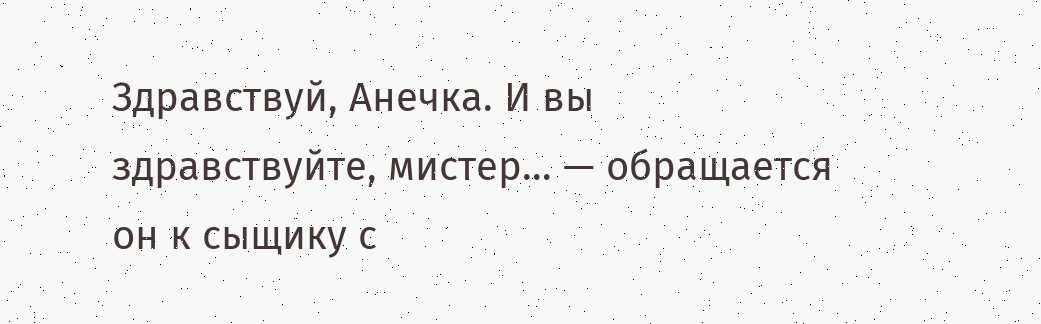Здравствуй, Анечка. И вы здравствуйте, мистер… — обращается он к сыщику с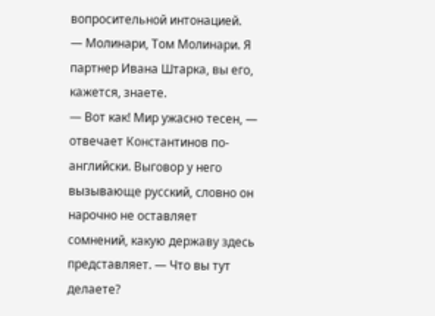вопросительной интонацией.
— Молинари, Том Молинари. Я партнер Ивана Штарка, вы его, кажется, знаете.
— Вот как! Мир ужасно тесен, — отвечает Константинов по-английски. Выговор у него вызывающе русский, словно он нарочно не оставляет сомнений, какую державу здесь представляет. — Что вы тут делаете?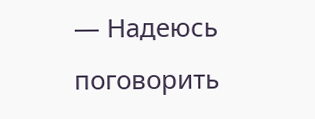— Надеюсь поговорить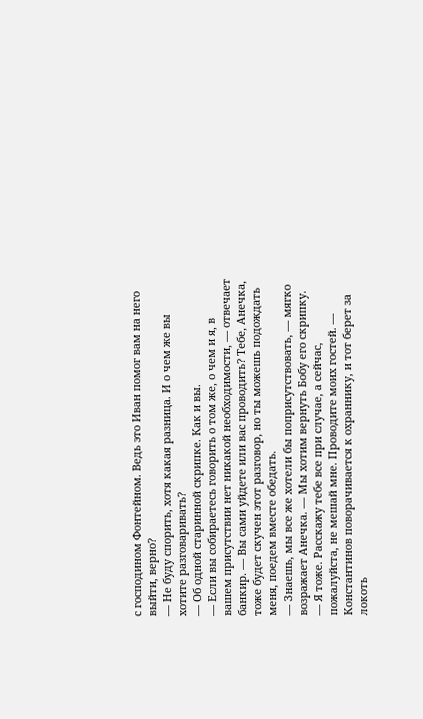с господином Фонтейном. Ведь это Иван помог вам на него выйти, верно?
— Не буду спорить, хотя какая разница. И о чем же вы хотите разговаривать?
— Об одной старинной скрипке. Как и вы.
— Если вы собираетесь говорить о том же, о чем и я, в вашем присутствии нет никакой необходимости, — отвечает банкир. — Вы сами уйдете или вас проводить? Тебе, Анечка, тоже будет скучен этот разговор, но ты можешь подождать меня, поедем вместе обедать.
— Знаешь, мы все же хотели бы поприсутствовать, — мягко возражает Анечка. — Мы хотим вернуть Бобу его скрипку.
— Я тоже. Расскажу тебе все при случае, а сейчас, пожалуйста, не мешай мне. Проводите моих гостей. — Константинов поворачивается к охраннику, и тот берет за локоть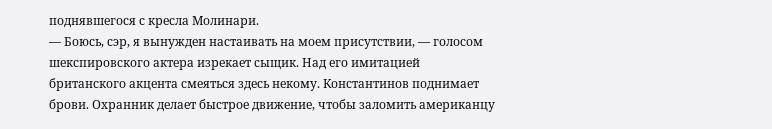поднявшегося с кресла Молинари.
— Боюсь, сэр, я вынужден настаивать на моем присутствии, — голосом шекспировского актера изрекает сыщик. Над его имитацией британского акцента смеяться здесь некому. Константинов поднимает брови. Охранник делает быстрое движение, чтобы заломить американцу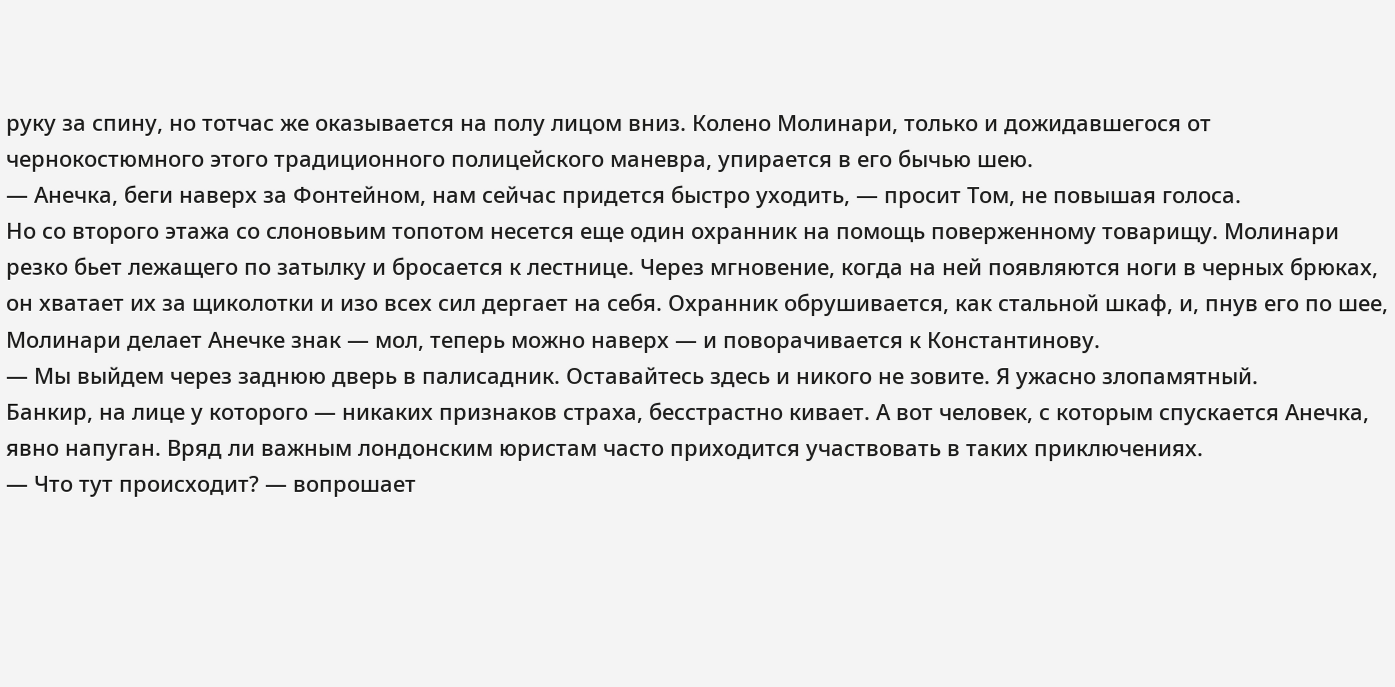руку за спину, но тотчас же оказывается на полу лицом вниз. Колено Молинари, только и дожидавшегося от чернокостюмного этого традиционного полицейского маневра, упирается в его бычью шею.
— Анечка, беги наверх за Фонтейном, нам сейчас придется быстро уходить, — просит Том, не повышая голоса.
Но со второго этажа со слоновьим топотом несется еще один охранник на помощь поверженному товарищу. Молинари резко бьет лежащего по затылку и бросается к лестнице. Через мгновение, когда на ней появляются ноги в черных брюках, он хватает их за щиколотки и изо всех сил дергает на себя. Охранник обрушивается, как стальной шкаф, и, пнув его по шее, Молинари делает Анечке знак — мол, теперь можно наверх — и поворачивается к Константинову.
— Мы выйдем через заднюю дверь в палисадник. Оставайтесь здесь и никого не зовите. Я ужасно злопамятный.
Банкир, на лице у которого — никаких признаков страха, бесстрастно кивает. А вот человек, с которым спускается Анечка, явно напуган. Вряд ли важным лондонским юристам часто приходится участвовать в таких приключениях.
— Что тут происходит? — вопрошает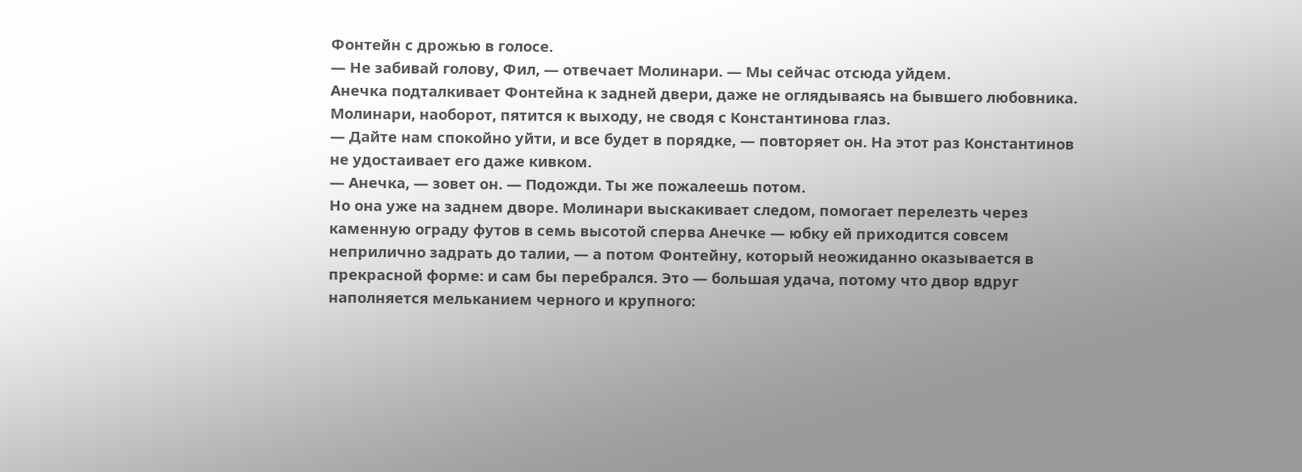Фонтейн с дрожью в голосе.
— Не забивай голову, Фил, — отвечает Молинари. — Мы сейчас отсюда уйдем.
Анечка подталкивает Фонтейна к задней двери, даже не оглядываясь на бывшего любовника. Молинари, наоборот, пятится к выходу, не сводя с Константинова глаз.
— Дайте нам спокойно уйти, и все будет в порядке, — повторяет он. На этот раз Константинов не удостаивает его даже кивком.
— Анечка, — зовет он. — Подожди. Ты же пожалеешь потом.
Но она уже на заднем дворе. Молинари выскакивает следом, помогает перелезть через каменную ограду футов в семь высотой сперва Анечке — юбку ей приходится совсем неприлично задрать до талии, — а потом Фонтейну, который неожиданно оказывается в прекрасной форме: и сам бы перебрался. Это — большая удача, потому что двор вдруг наполняется мельканием черного и крупного: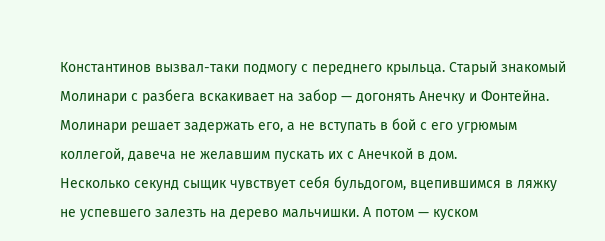Константинов вызвал-таки подмогу с переднего крыльца. Старый знакомый Молинари с разбега вскакивает на забор — догонять Анечку и Фонтейна. Молинари решает задержать его, а не вступать в бой с его угрюмым коллегой, давеча не желавшим пускать их с Анечкой в дом.
Несколько секунд сыщик чувствует себя бульдогом, вцепившимся в ляжку не успевшего залезть на дерево мальчишки. А потом — куском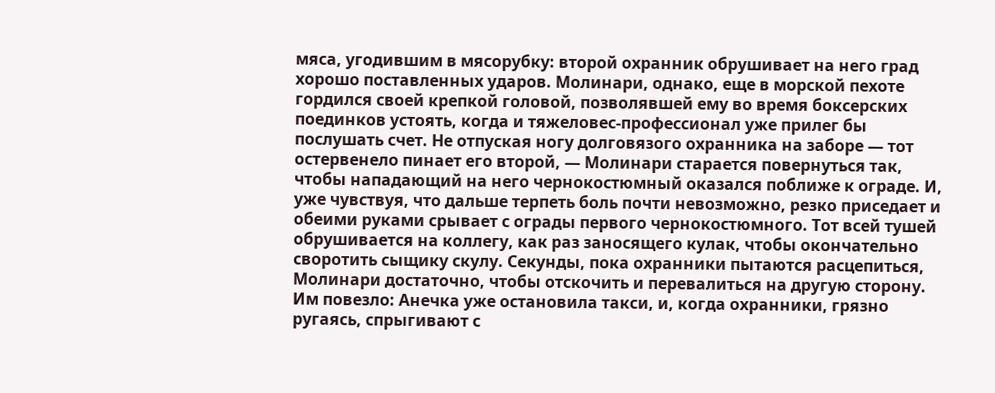мяса, угодившим в мясорубку: второй охранник обрушивает на него град хорошо поставленных ударов. Молинари, однако, еще в морской пехоте гордился своей крепкой головой, позволявшей ему во время боксерских поединков устоять, когда и тяжеловес-профессионал уже прилег бы послушать счет. Не отпуская ногу долговязого охранника на заборе — тот остервенело пинает его второй, — Молинари старается повернуться так, чтобы нападающий на него чернокостюмный оказался поближе к ограде. И, уже чувствуя, что дальше терпеть боль почти невозможно, резко приседает и обеими руками срывает с ограды первого чернокостюмного. Тот всей тушей обрушивается на коллегу, как раз заносящего кулак, чтобы окончательно своротить сыщику скулу. Секунды, пока охранники пытаются расцепиться, Молинари достаточно, чтобы отскочить и перевалиться на другую сторону. Им повезло: Анечка уже остановила такси, и, когда охранники, грязно ругаясь, спрыгивают с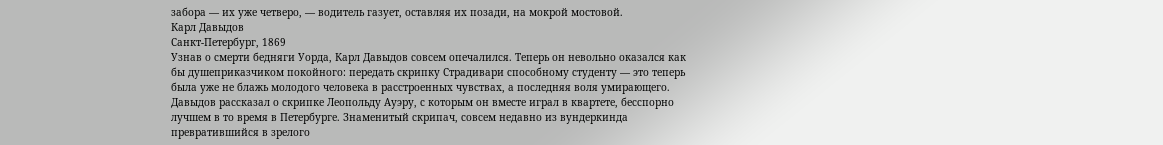забора — их уже четверо, — водитель газует, оставляя их позади, на мокрой мостовой.
Карл Давыдов
Санкт-Петербург, 1869
Узнав о смерти бедняги Уорда, Карл Давыдов совсем опечалился. Теперь он невольно оказался как бы душеприказчиком покойного: передать скрипку Страдивари способному студенту — это теперь была уже не блажь молодого человека в расстроенных чувствах, а последняя воля умирающего.
Давыдов рассказал о скрипке Леопольду Ауэру, с которым он вместе играл в квартете, бесспорно лучшем в то время в Петербурге. Знаменитый скрипач, совсем недавно из вундеркинда превратившийся в зрелого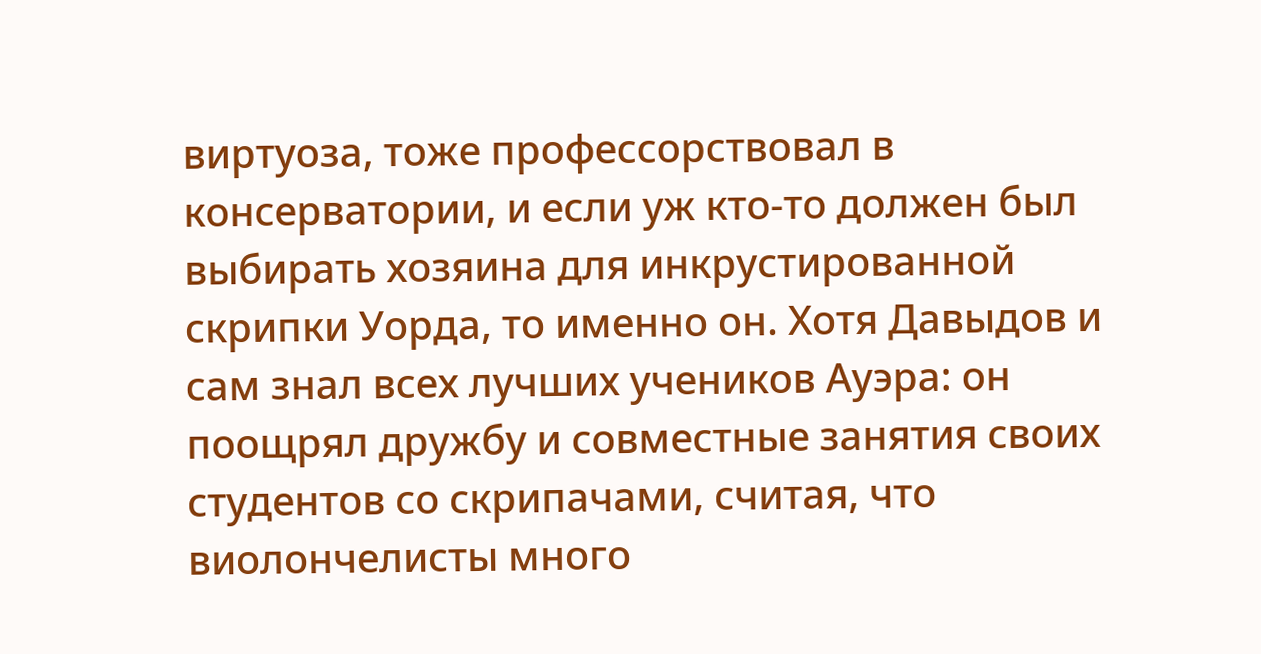виртуоза, тоже профессорствовал в консерватории, и если уж кто-то должен был выбирать хозяина для инкрустированной скрипки Уорда, то именно он. Хотя Давыдов и сам знал всех лучших учеников Ауэра: он поощрял дружбу и совместные занятия своих студентов со скрипачами, считая, что виолончелисты много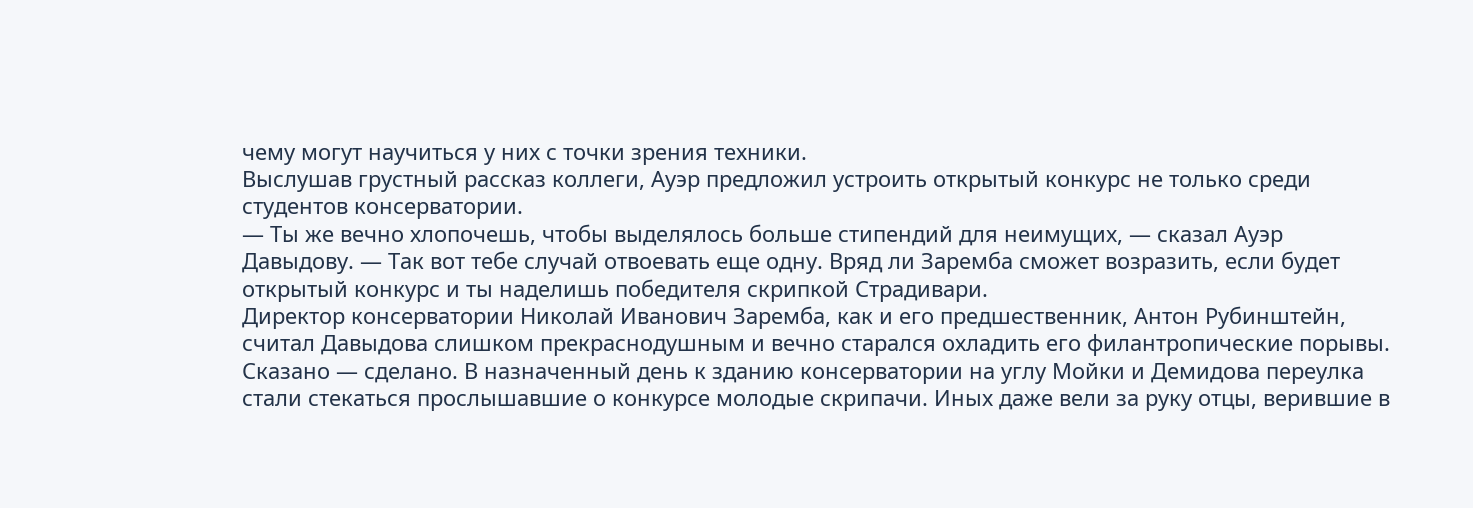чему могут научиться у них с точки зрения техники.
Выслушав грустный рассказ коллеги, Ауэр предложил устроить открытый конкурс не только среди студентов консерватории.
— Ты же вечно хлопочешь, чтобы выделялось больше стипендий для неимущих, — сказал Ауэр Давыдову. — Так вот тебе случай отвоевать еще одну. Вряд ли Заремба сможет возразить, если будет открытый конкурс и ты наделишь победителя скрипкой Страдивари.
Директор консерватории Николай Иванович Заремба, как и его предшественник, Антон Рубинштейн, считал Давыдова слишком прекраснодушным и вечно старался охладить его филантропические порывы.
Сказано — сделано. В назначенный день к зданию консерватории на углу Мойки и Демидова переулка стали стекаться прослышавшие о конкурсе молодые скрипачи. Иных даже вели за руку отцы, верившие в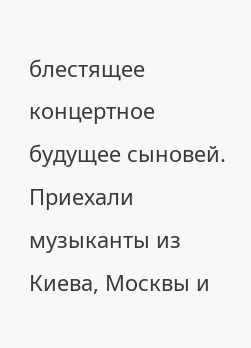блестящее концертное будущее сыновей. Приехали музыканты из Киева, Москвы и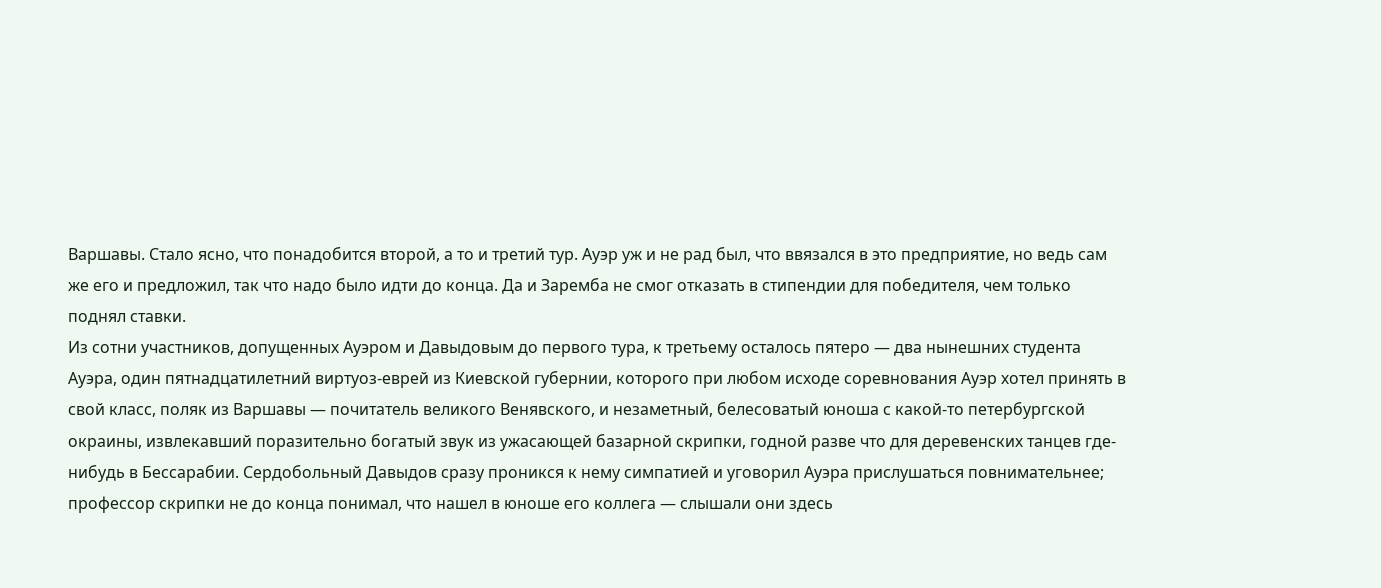Варшавы. Стало ясно, что понадобится второй, а то и третий тур. Ауэр уж и не рад был, что ввязался в это предприятие, но ведь сам же его и предложил, так что надо было идти до конца. Да и Заремба не смог отказать в стипендии для победителя, чем только поднял ставки.
Из сотни участников, допущенных Ауэром и Давыдовым до первого тура, к третьему осталось пятеро — два нынешних студента Ауэра, один пятнадцатилетний виртуоз-еврей из Киевской губернии, которого при любом исходе соревнования Ауэр хотел принять в свой класс, поляк из Варшавы — почитатель великого Венявского, и незаметный, белесоватый юноша с какой-то петербургской окраины, извлекавший поразительно богатый звук из ужасающей базарной скрипки, годной разве что для деревенских танцев где-нибудь в Бессарабии. Сердобольный Давыдов сразу проникся к нему симпатией и уговорил Ауэра прислушаться повнимательнее; профессор скрипки не до конца понимал, что нашел в юноше его коллега — слышали они здесь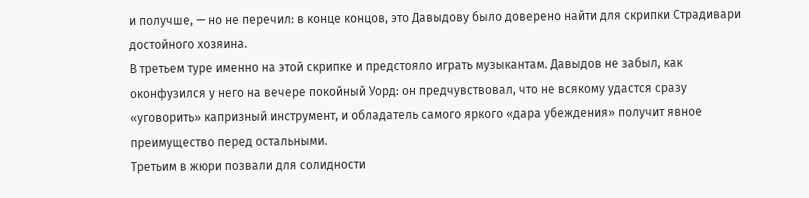и получше, — но не перечил: в конце концов, это Давыдову было доверено найти для скрипки Страдивари достойного хозяина.
В третьем туре именно на этой скрипке и предстояло играть музыкантам. Давыдов не забыл, как оконфузился у него на вечере покойный Уорд: он предчувствовал, что не всякому удастся сразу «уговорить» капризный инструмент, и обладатель самого яркого «дара убеждения» получит явное преимущество перед остальными.
Третьим в жюри позвали для солидности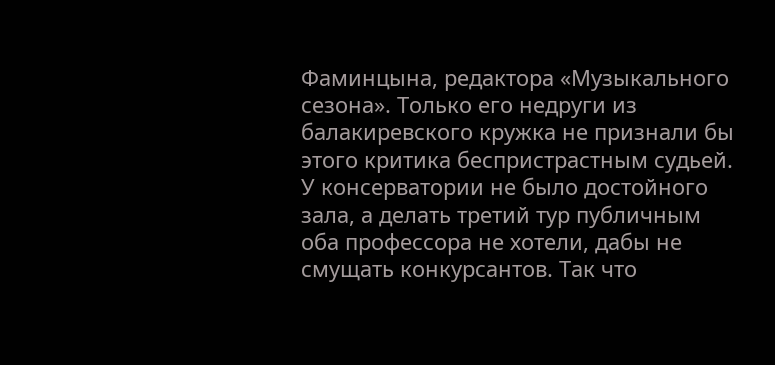Фаминцына, редактора «Музыкального сезона». Только его недруги из балакиревского кружка не признали бы этого критика беспристрастным судьей.
У консерватории не было достойного зала, а делать третий тур публичным оба профессора не хотели, дабы не смущать конкурсантов. Так что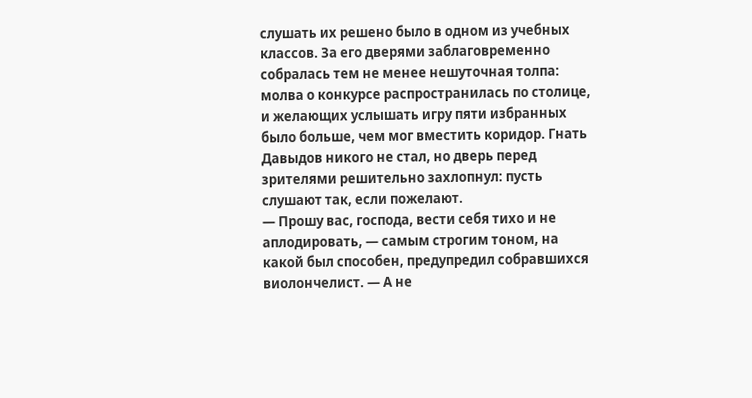слушать их решено было в одном из учебных классов. За его дверями заблаговременно собралась тем не менее нешуточная толпа: молва о конкурсе распространилась по столице, и желающих услышать игру пяти избранных было больше, чем мог вместить коридор. Гнать Давыдов никого не стал, но дверь перед зрителями решительно захлопнул: пусть слушают так, если пожелают.
— Прошу вас, господа, вести себя тихо и не аплодировать, — самым строгим тоном, на какой был способен, предупредил собравшихся виолончелист. — А не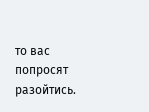то вас попросят разойтись.